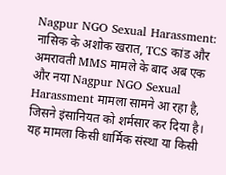Nagpur NGO Sexual Harassment: नासिक के अशोक खरात, TCS कांड और अमरावती MMS मामले के बाद अब एक और नया Nagpur NGO Sexual Harassment मामला सामने आ रहा है, जिसने इंसानियत को शर्मसार कर दिया है। यह मामला किसी धार्मिक संस्था या किसी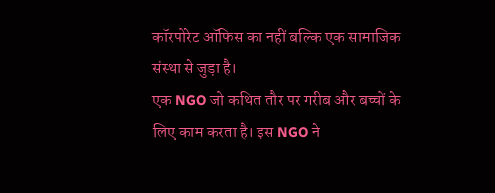कॉरपोरेट ऑफिस का नहीं बल्कि एक सामाजिक संस्था से जुड़ा है।
एक NGO जो कथित तौर पर गरीब और बच्चों के लिए काम करता है। इस NGO ने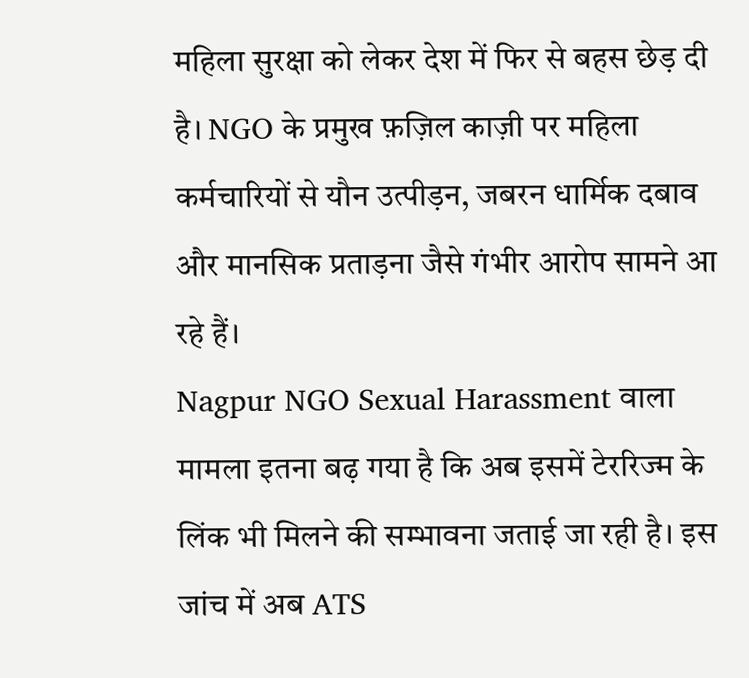महिला सुरक्षा को लेकर देश में फिर से बहस छेड़ दी है। NGO के प्रमुख फ़ज़िल काज़ी पर महिला कर्मचारियों से यौन उत्पीड़न, जबरन धार्मिक दबाव और मानसिक प्रताड़ना जैसे गंभीर आरोप सामने आ रहे हैं।
Nagpur NGO Sexual Harassment वाला मामला इतना बढ़ गया है कि अब इसमें टेररिज्म के लिंक भी मिलने की सम्भावना जताई जा रही है। इस जांच में अब ATS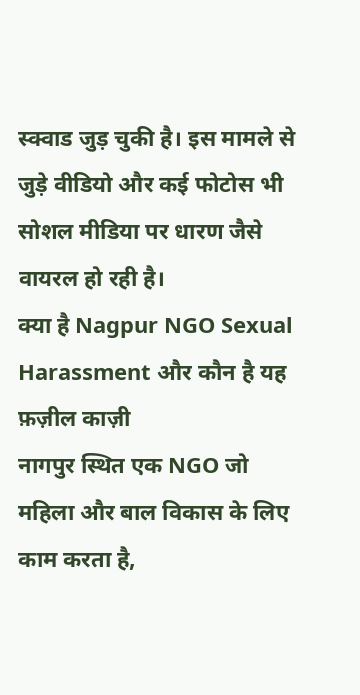स्क्वाड जुड़ चुकी है। इस मामले से जुड़े वीडियो और कई फोटोस भी सोशल मीडिया पर धारण जैसे वायरल हो रही है।
क्या है Nagpur NGO Sexual Harassment और कौन है यह फ़ज़ील काज़ी
नागपुर स्थित एक NGO जो महिला और बाल विकास के लिए काम करता है,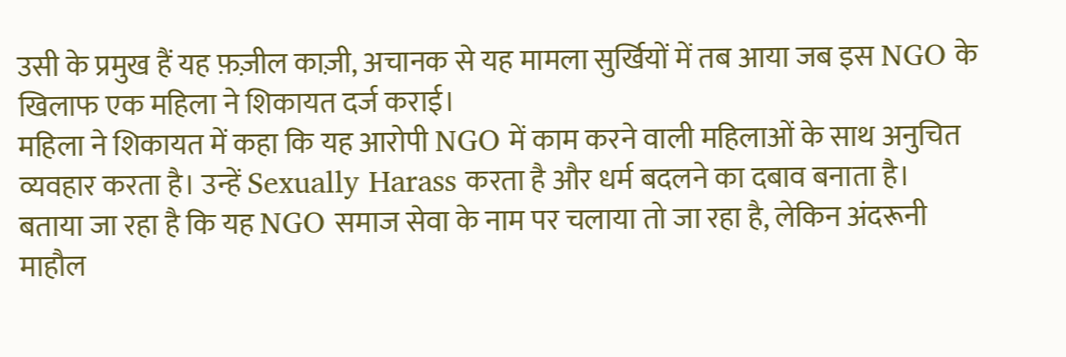उसी के प्रमुख हैं यह फ़ज़ील काज़ी, अचानक से यह मामला सुर्खियों में तब आया जब इस NGO के खिलाफ एक महिला ने शिकायत दर्ज कराई।
महिला ने शिकायत में कहा कि यह आरोपी NGO में काम करने वाली महिलाओं के साथ अनुचित व्यवहार करता है। उन्हें Sexually Harass करता है और धर्म बदलने का दबाव बनाता है।
बताया जा रहा है कि यह NGO समाज सेवा के नाम पर चलाया तो जा रहा है, लेकिन अंदरूनी माहौल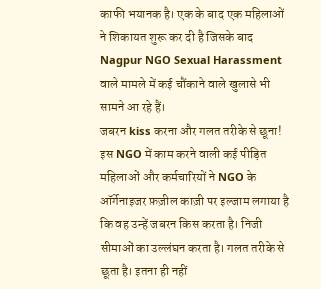काफी भयानक है। एक के बाद एक महिलाओं ने शिकायत शुरू कर दी है जिसके बाद Nagpur NGO Sexual Harassment वाले मामले में कई चौंकाने वाले खुलासे भी सामने आ रहे हैं।
जबरन kiss करना और गलत तरीके से छूना!
इस NGO में काम करने वाली कई पीड़ित महिलाओं और कर्मचारियों ने NGO के ऑर्गेनाइजर फ़ज़ील काज़ी पर इल्जाम लगाया है कि वह उन्हें जबरन किस करता है। निजी सीमाओं का उल्लंघन करता है। गलत तरीके से छूता है। इतना ही नहीं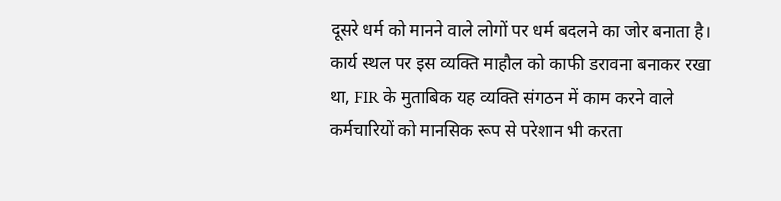दूसरे धर्म को मानने वाले लोगों पर धर्म बदलने का जोर बनाता है।
कार्य स्थल पर इस व्यक्ति माहौल को काफी डरावना बनाकर रखा था, FIR के मुताबिक यह व्यक्ति संगठन में काम करने वाले कर्मचारियों को मानसिक रूप से परेशान भी करता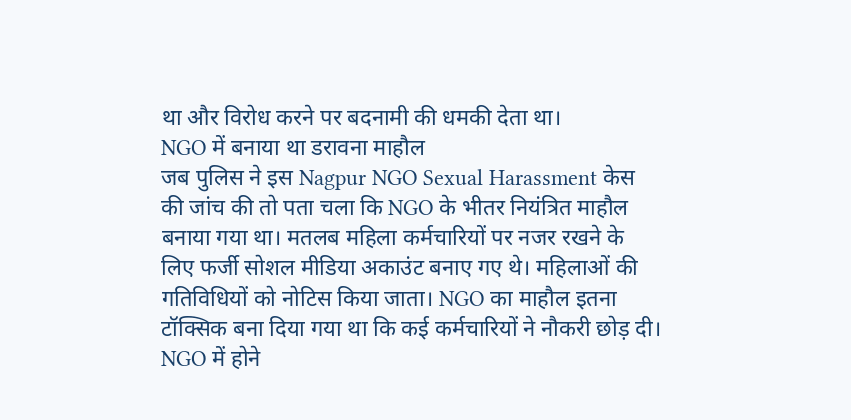था और विरोध करने पर बदनामी की धमकी देता था।
NGO में बनाया था डरावना माहौल
जब पुलिस ने इस Nagpur NGO Sexual Harassment केस की जांच की तो पता चला कि NGO के भीतर नियंत्रित माहौल बनाया गया था। मतलब महिला कर्मचारियों पर नजर रखने के लिए फर्जी सोशल मीडिया अकाउंट बनाए गए थे। महिलाओं की गतिविधियों को नोटिस किया जाता। NGO का माहौल इतना टॉक्सिक बना दिया गया था कि कई कर्मचारियों ने नौकरी छोड़ दी। NGO में होने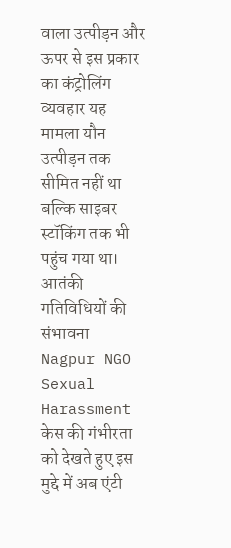वाला उत्पीड़न और ऊपर से इस प्रकार का कंट्रोलिंग व्यवहार यह मामला यौन उत्पीड़न तक सीमित नहीं था बल्कि साइबर स्टॉकिंग तक भी पहुंच गया था।
आतंकी गतिविधियों की संभावना
Nagpur NGO Sexual Harassment केस की गंभीरता को देखते हुए इस मुद्दे में अब एंटी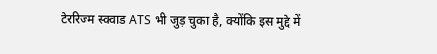टेररिज्म स्क्वाड ATS भी जुड़ चुका है, क्योंकि इस मुद्दे में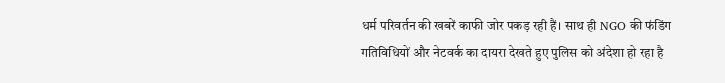धर्म परिवर्तन की खबरें काफी जोर पकड़ रही हैं। साथ ही NGO की फंडिंग गतिविधियों और नेटवर्क का दायरा देखते हुए पुलिस को अंदेशा हो रहा है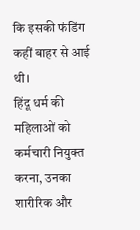कि इसकी फंडिंग कहीं बाहर से आई थी।
हिंदू धर्म की महिलाओं को कर्मचारी नियुक्त करना, उनका शारीरिक और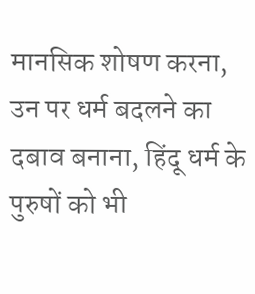मानसिक शोषण करना, उन पर धर्म बदलने का दबाव बनाना, हिंदू धर्म के पुरुषों को भी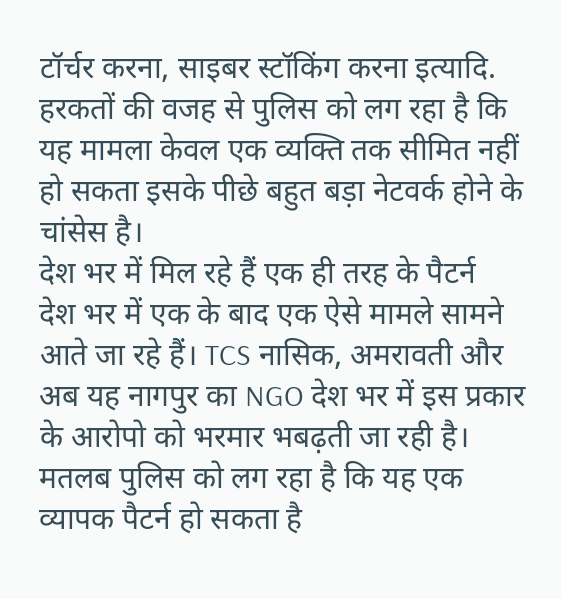टॉर्चर करना, साइबर स्टॉकिंग करना इत्यादि. हरकतों की वजह से पुलिस को लग रहा है कि यह मामला केवल एक व्यक्ति तक सीमित नहीं हो सकता इसके पीछे बहुत बड़ा नेटवर्क होने के चांसेस है।
देश भर में मिल रहे हैं एक ही तरह के पैटर्न
देश भर में एक के बाद एक ऐसे मामले सामने आते जा रहे हैं। TCS नासिक, अमरावती और अब यह नागपुर का NGO देश भर में इस प्रकार के आरोपो को भरमार भबढ़ती जा रही है। मतलब पुलिस को लग रहा है कि यह एक व्यापक पैटर्न हो सकता है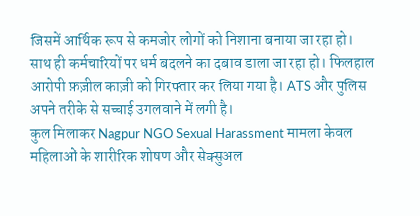जिसमें आर्थिक रूप से कमजोर लोगों को निशाना बनाया जा रहा हो। साथ ही कर्मचारियों पर धर्म बदलने का दबाव डाला जा रहा हो। फिलहाल आरोपी फ़ज़ील काज़ी को गिरफ्तार कर लिया गया है। ATS और पुलिस अपने तरीके से सच्चाई उगलवाने में लगी है।
कुल मिलाकर Nagpur NGO Sexual Harassment मामला केवल महिलाओं के शारीरिक शोषण और सेक्सुअल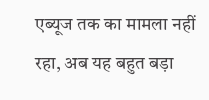एब्यूज तक का मामला नहीं रहा, अब यह बहुत बड़ा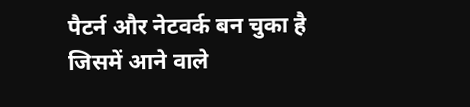पैटर्न और नेटवर्क बन चुका है जिसमें आने वाले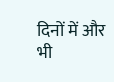दिनों में और भी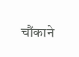चौंकाने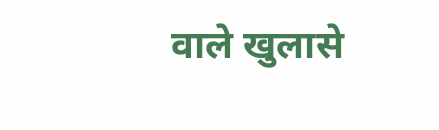वाले खुलासे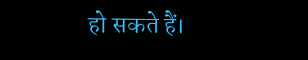हो सकते हैं।